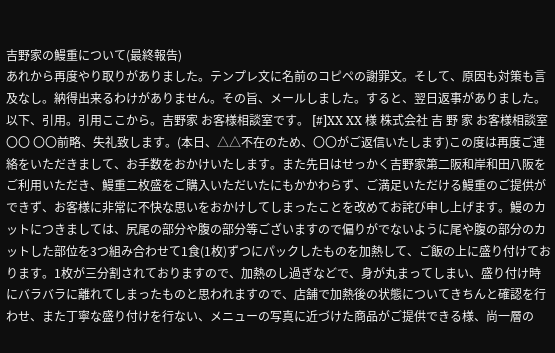吉野家の鰻重について(最終報告)
あれから再度やり取りがありました。テンプレ文に名前のコピペの謝罪文。そして、原因も対策も言及なし。納得出来るわけがありません。その旨、メールしました。すると、翌日返事がありました。以下、引用。引用ここから。吉野家 お客様相談室です。 [#]XX XX 様 株式会社 吉 野 家 お客様相談室 〇〇 〇〇前略、失礼致します。(本日、△△不在のため、〇〇がご返信いたします)この度は再度ご連絡をいただきまして、お手数をおかけいたします。また先日はせっかく吉野家第二阪和岸和田八阪をご利用いただき、鰻重二枚盛をご購入いただいたにもかかわらず、ご満足いただける鰻重のご提供ができず、お客様に非常に不快な思いをおかけしてしまったことを改めてお詫び申し上げます。鰻のカットにつきましては、尻尾の部分や腹の部分等ございますので偏りがでないように尾や腹の部分のカットした部位を3つ組み合わせて1食(1枚)ずつにパックしたものを加熱して、ご飯の上に盛り付けております。1枚が三分割されておりますので、加熱のし過ぎなどで、身が丸まってしまい、盛り付け時にバラバラに離れてしまったものと思われますので、店舗で加熱後の状態についてきちんと確認を行わせ、また丁寧な盛り付けを行ない、メニューの写真に近づけた商品がご提供できる様、尚一層の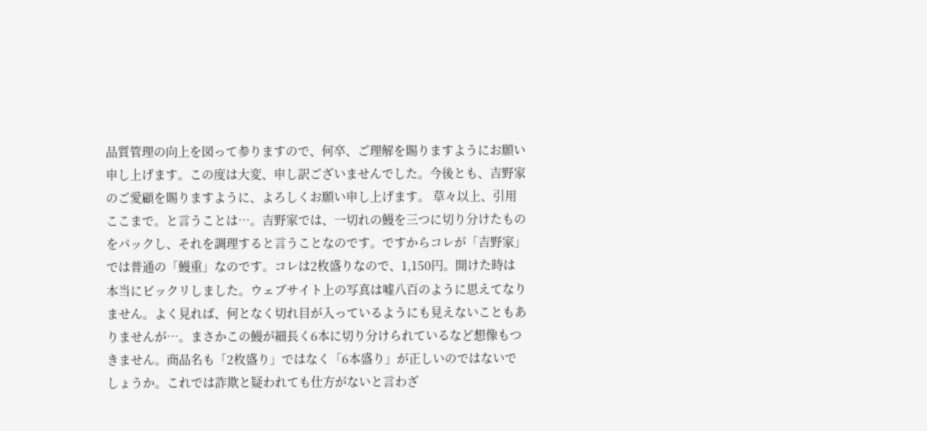品質管理の向上を図って参りますので、何卒、ご理解を賜りますようにお願い申し上げます。この度は大変、申し訳ございませんでした。今後とも、吉野家のご愛顧を賜りますように、よろしくお願い申し上げます。 草々以上、引用ここまで。と言うことは…。吉野家では、一切れの鰻を三つに切り分けたものをパックし、それを調理すると言うことなのです。ですからコレが「吉野家」では普通の「鰻重」なのです。コレは2枚盛りなので、1,150円。開けた時は本当にビックリしました。ウェブサイト上の写真は嘘八百のように思えてなりません。よく見れば、何となく切れ目が入っているようにも見えないこともありませんが…。まさかこの鰻が細長く6本に切り分けられているなど想像もつきません。商品名も「2枚盛り」ではなく「6本盛り」が正しいのではないでしょうか。これでは詐欺と疑われても仕方がないと言わざ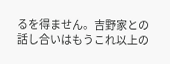るを得ません。吉野家との話し合いはもうこれ以上の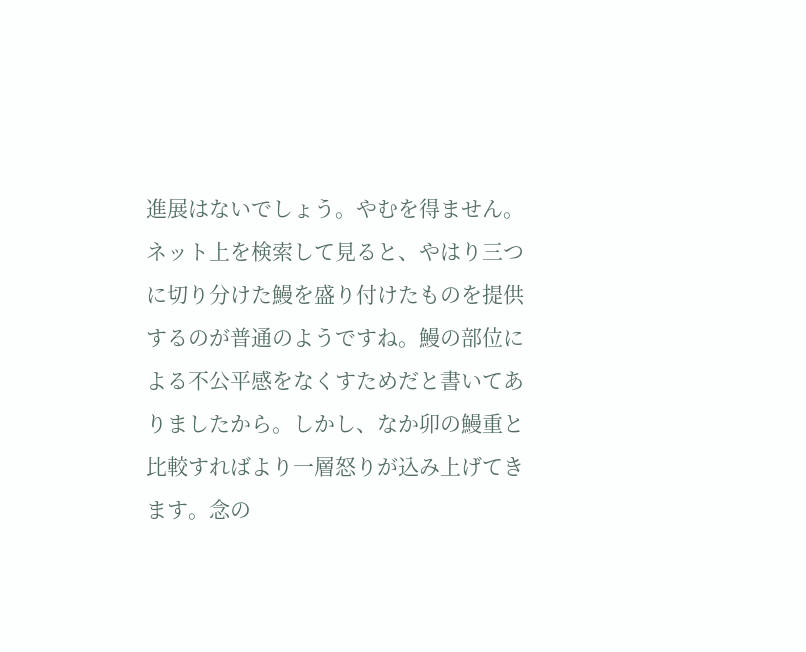進展はないでしょう。やむを得ません。ネット上を検索して見ると、やはり三つに切り分けた鰻を盛り付けたものを提供するのが普通のようですね。鰻の部位による不公平感をなくすためだと書いてありましたから。しかし、なか卯の鰻重と比較すればより一層怒りが込み上げてきます。念の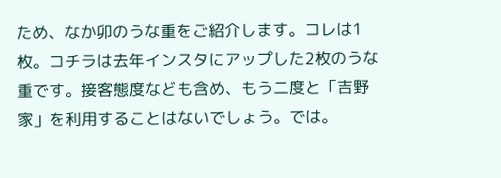ため、なか卯のうな重をご紹介します。コレは1枚。コチラは去年インスタにアップした2枚のうな重です。接客態度なども含め、もう二度と「吉野家」を利用することはないでしょう。では。